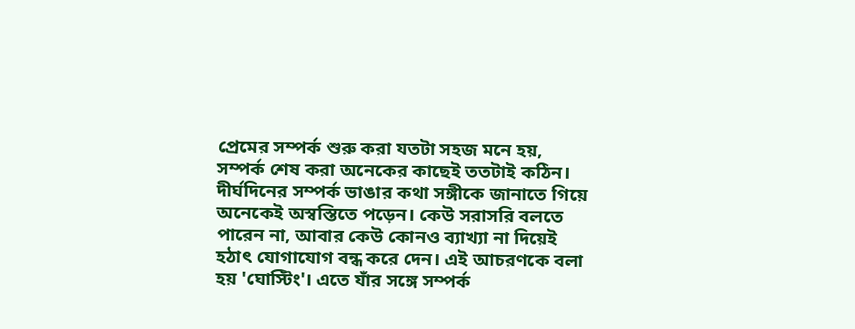প্রেমের সম্পর্ক শুরু করা যতটা সহজ মনে হয়, সম্পর্ক শেষ করা অনেকের কাছেই ততটাই কঠিন। দীর্ঘদিনের সম্পর্ক ভাঙার কথা সঙ্গীকে জানাতে গিয়ে অনেকেই অস্বস্তিতে পড়েন। কেউ সরাসরি বলতে পারেন না, আবার কেউ কোনও ব্যাখ্যা না দিয়েই হঠাৎ যোগাযোগ বন্ধ করে দেন। এই আচরণকে বলা হয় 'ঘোস্টিং'। এতে যাঁর সঙ্গে সম্পর্ক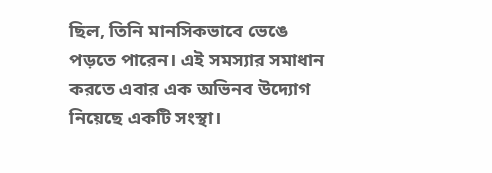ছিল, তিনি মানসিকভাবে ভেঙে পড়তে পারেন। এই সমস্যার সমাধান করতে এবার এক অভিনব উদ্যোগ নিয়েছে একটি সংস্থা।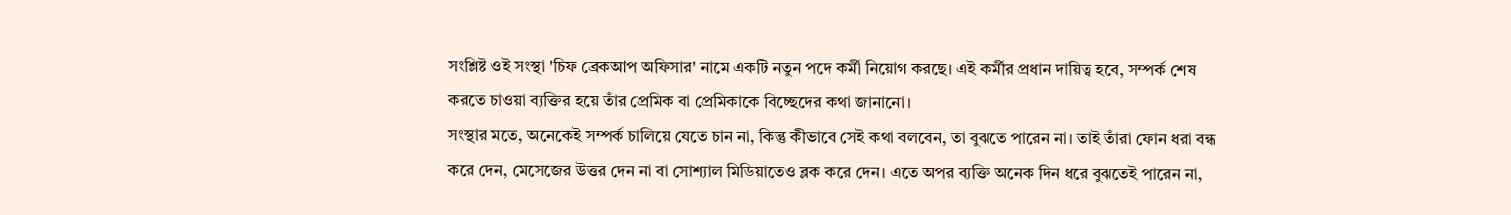সংশ্লিষ্ট ওই সংস্থা 'চিফ ব্রেকআপ অফিসার' নামে একটি নতুন পদে কর্মী নিয়োগ করছে। এই কর্মীর প্রধান দায়িত্ব হবে, সম্পর্ক শেষ করতে চাওয়া ব্যক্তির হয়ে তাঁর প্রেমিক বা প্রেমিকাকে বিচ্ছেদের কথা জানানো।
সংস্থার মতে, অনেকেই সম্পর্ক চালিয়ে যেতে চান না, কিন্তু কীভাবে সেই কথা বলবেন, তা বুঝতে পারেন না। তাই তাঁরা ফোন ধরা বন্ধ করে দেন, মেসেজের উত্তর দেন না বা সোশ্যাল মিডিয়াতেও ব্লক করে দেন। এতে অপর ব্যক্তি অনেক দিন ধরে বুঝতেই পারেন না,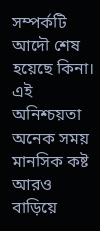সম্পর্কটি আদৌ শেষ হয়েছে কিনা। এই অনিশ্চয়তা অনেক সময় মানসিক কষ্ট আরও বাড়িয়ে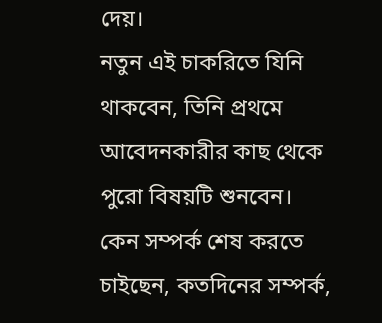দেয়।
নতুন এই চাকরিতে যিনি থাকবেন, তিনি প্রথমে আবেদনকারীর কাছ থেকে পুরো বিষয়টি শুনবেন। কেন সম্পর্ক শেষ করতে চাইছেন, কতদিনের সম্পর্ক,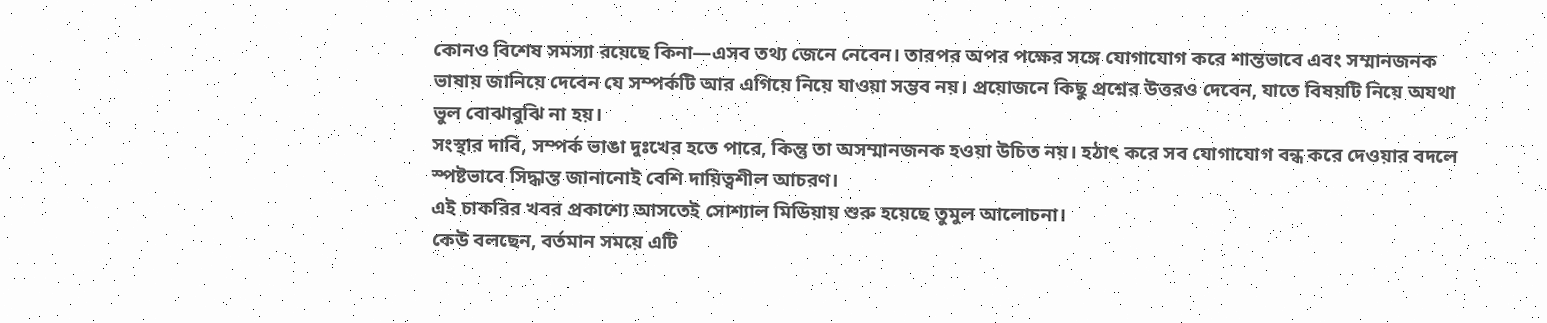কোনও বিশেষ সমস্যা রয়েছে কিনা—এসব তথ্য জেনে নেবেন। তারপর অপর পক্ষের সঙ্গে যোগাযোগ করে শান্তভাবে এবং সম্মানজনক ভাষায় জানিয়ে দেবেন যে সম্পর্কটি আর এগিয়ে নিয়ে যাওয়া সম্ভব নয়। প্রয়োজনে কিছু প্রশ্নের উত্তরও দেবেন, যাতে বিষয়টি নিয়ে অযথা ভুল বোঝাবুঝি না হয়।
সংস্থার দাবি, সম্পর্ক ভাঙা দুঃখের হতে পারে, কিন্তু তা অসম্মানজনক হওয়া উচিত নয়। হঠাৎ করে সব যোগাযোগ বন্ধ করে দেওয়ার বদলে স্পষ্টভাবে সিদ্ধান্ত জানানোই বেশি দায়িত্বশীল আচরণ।
এই চাকরির খবর প্রকাশ্যে আসতেই সোশ্যাল মিডিয়ায় শুরু হয়েছে তুমুল আলোচনা।
কেউ বলছেন, বর্তমান সময়ে এটি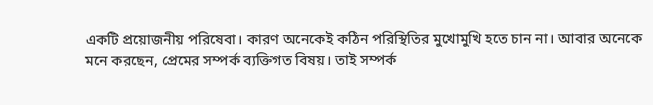একটি প্রয়োজনীয় পরিষেবা। কারণ অনেকেই কঠিন পরিস্থিতির মুখোমুখি হতে চান না। আবার অনেকে মনে করছেন, প্রেমের সম্পর্ক ব্যক্তিগত বিষয়। তাই সম্পর্ক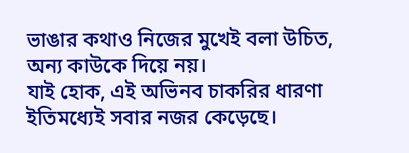ভাঙার কথাও নিজের মুখেই বলা উচিত, অন্য কাউকে দিয়ে নয়।
যাই হোক, এই অভিনব চাকরির ধারণা ইতিমধ্যেই সবার নজর কেড়েছে।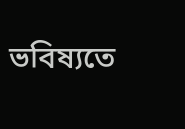ভবিষ্যতে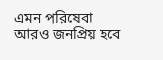এমন পরিষেবা আরও জনপ্রিয় হবে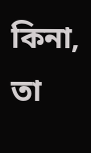কিনা, তা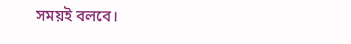সময়ই বলবে।